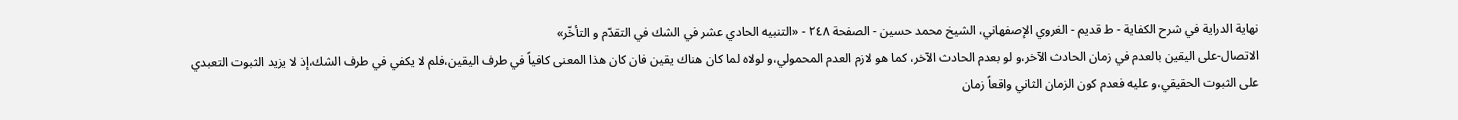نهاية الدراية في شرح الکفاية - ط قديم - الغروي الإصفهاني، الشيخ محمد حسين - الصفحة ٢٤٨ - «التنبيه الحادي عشر في الشك في التقدّم و التأخّر»
الاتصال-على اليقين بالعدم في زمان الحادث الآخر،و لو بعدم الحادث الآخر، كما هو لازم العدم المحمولي،و لولاه لما كان هناك يقين فان كان هذا المعنى كافياً في طرف اليقين،فلم لا يكفي في طرف الشك،إذ لا يزيد الثبوت التعبدي على الثبوت الحقيقي،و عليه فعدم كون الزمان الثاني واقعاً زمان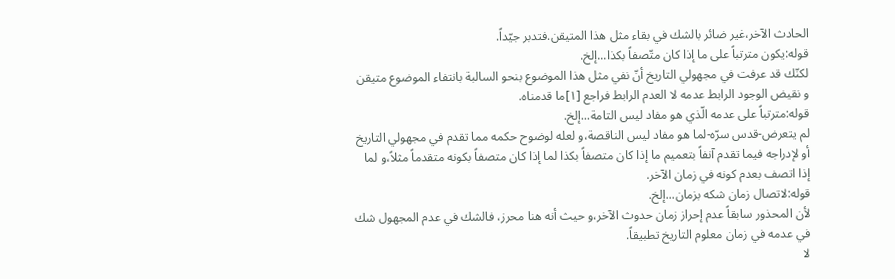الحادث الآخر،غير ضائر بالشك في بقاء مثل هذا المتيقن.فتدبر جيّداً.
قوله:يكون مترتباً على ما إذا كان متّصفاً بكذا...إلخ.
لكنّك قد عرفت في مجهولي التاريخ أنّ نفي مثل هذا الموضوع بنحو السالبة بانتفاء الموضوع متيقن و نقيض الوجود الرابط عدمه لا العدم الرابط فراجع [١]ما قدمناه.
قوله:مترتباً على عدمه الّذي هو مفاد ليس التامة...إلخ.
لم يتعرض-قدس سرّه-لما هو مفاد ليس الناقصة،و لعله لوضوح حكمه مما تقدم في مجهولي التاريخ أو لإدراجه فيما تقدم آنفاً بتعميم ما إذا كان متصفاً بكذا لما إذا كان متصفاً بكونه متقدماً مثلاً،و لما إذا اتصف بعدم كونه في زمان الآخر.
قوله:لاتصال زمان شكه بزمان...إلخ.
لأن المحذور سابقاً عدم إحراز زمان حدوث الآخر،و حيث أنه هنا محرز، فالشك في عدم المجهول شك في عدمه في زمان معلوم التاريخ تطبيقاً.
لا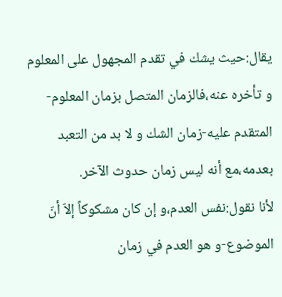يقال:حيث يشك في تقدم المجهول على المعلوم و تأخره عنه،فالزمان المتصل بزمان المعلوم-المتقدم عليه-زمان الشك و لا بد من التعبد بعدمه،مع أنه ليس زمان حدوث الآخر.
لأنا نقول:نفس العدم،و إن كان مشكوكاً إلاّ أنّ الموضوع-و هو العدم في زمان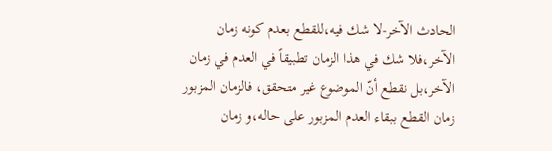الحادث الآخر-لا شك فيه،للقطع بعدم كونه زمان الآخر،فلا شك في هذا الزمان تطبيقاً في العدم في زمان الآخر،بل نقطع أنّ الموضوع غير متحقق، فالزمان المزبور زمان القطع ببقاء العدم المزبور على حاله،و زمان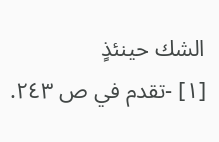الشك حينئذٍ
[١] -تقدم في ص ٢٤٣.